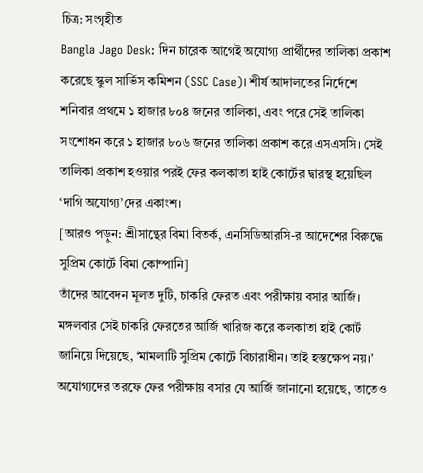চিত্র: সংগৃহীত
Bangla Jago Desk: দিন চারেক আগেই অযোগ্য প্রার্থীদের তালিকা প্রকাশ করেছে স্কুল সার্ভিস কমিশন (SSC Case)। শীর্ষ আদালতের নির্দেশে শনিবার প্রথমে ১ হাজার ৮০৪ জনের তালিকা, এবং পরে সেই তালিকা সংশোধন করে ১ হাজার ৮০৬ জনের তালিকা প্রকাশ করে এসএসসি। সেই তালিকা প্রকাশ হওয়ার পরই ফের কলকাতা হাই কোর্টের দ্বারস্থ হয়েছিল ‘দাগি অযোগ্য’দের একাংশ।
[আরও পড়ুন: শ্রীসান্থের বিমা বিতর্ক, এনসিডিআরসি-র আদেশের বিরুদ্ধে সুপ্রিম কোর্টে বিমা কোম্পানি]
তাঁদের আবেদন মূলত দুটি, চাকরি ফেরত এবং পরীক্ষায় বসার আর্জি। মঙ্গলবার সেই চাকরি ফেরতের আর্জি খারিজ করে কলকাতা হাই কোর্ট জানিয়ে দিয়েছে, ‘মামলাটি সুপ্রিম কোর্টে বিচারাধীন। তাই হস্তক্ষেপ নয়।’ অযোগ্যদের তরফে ফের পরীক্ষায় বসার যে আর্জি জানানো হয়েছে, তাতেও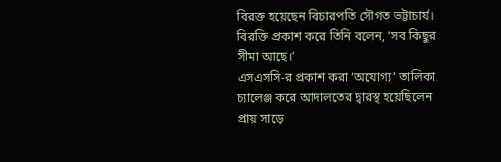বিরক্ত হয়েছেন বিচারপতি সৌগত ভট্টাচার্য। বিরক্তি প্রকাশ করে তিনি বলেন, ‘সব কিছুর সীমা আছে।’
এসএসসি-র প্রকাশ করা ‘অযোগ্য’ তালিকা চ্যালেঞ্জ করে আদালতের দ্বারস্থ হয়েছিলেন প্রায় সাড়ে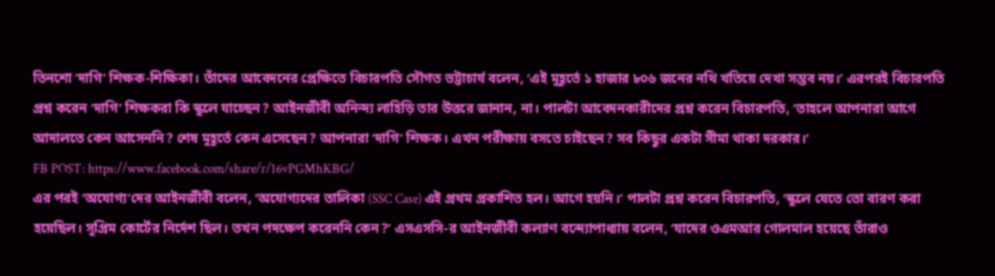তিনশো ‘দাগি’ শিক্ষক-শিক্ষিকা। তাঁদের আবেদনের প্রেক্ষিতে বিচারপতি সৌগত ভট্টাচার্য বলেন, ‘এই মুহূর্তে ১ হাজার ৮০৬ জনের নথি খতিয়ে দেখা সম্ভব নয়।’ এরপরই বিচারপতি প্রশ্ন করেন ‘দাগি’ শিক্ষকরা কি স্কুলে যাচ্ছেন? আইনজীবী অনিন্দ্য লাহিড়ি তার উত্তরে জানান, না। পালটা আবেদনকারীদের প্রশ্ন করেন বিচারপতি, ‘তাহলে আপনারা আগে আদালতে কেন আসেননি? শেষ মুহূর্তে কেন এসেছেন? আপনারা ‘দাগি’ শিক্ষক। এখন পরীক্ষায় বসতে চাইছেন? সব কিছুর একটা সীমা থাকা দরকার।’
FB POST: https://www.facebook.com/share/r/16vPGMhKBG/
এর পরই ‘অযোগ্য’দের আইনজীবী বলেন, ‘অযোগ্যদের তালিকা (SSC Case) এই প্রথম প্রকাশিত হল। আগে হয়নি।’ পালটা প্রশ্ন করেন বিচারপতি, ‘স্কুলে যেতে তো বারণ করা হয়েছিল। সুপ্রিম কোর্টের নির্দেশ ছিল। তখন পদক্ষেপ করেননি কেন?’ এসএসসি-র আইনজীবী কল্যাণ বন্দ্যোপাধ্যায় বলেন, ‘যাদের ওএমআর গোলমাল হয়েছে তাঁরাও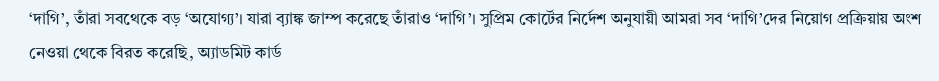‘দাগি’, তাঁরা সবথেকে বড় ‘অযোগ্য’। যারা ব়্যাঙ্ক জাম্প করেছে তাঁরাও ‘দাগি’। সুপ্রিম কোর্টের নির্দেশ অনুযায়ী আমরা সব ‘দাগি’দের নিয়োগ প্রক্রিয়ায় অংশ নেওয়া থেকে বিরত করেছি, অ্যাডমিট কার্ড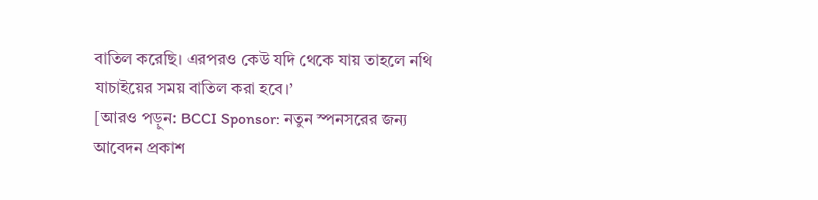বাতিল করেছি। এরপরও কেউ যদি থেকে যায় তাহলে নথি যাচাইয়ের সময় বাতিল করা হবে।’
[আরও পড়ুন: BCCI Sponsor: নতুন স্পনসরের জন্য আবেদন প্রকাশ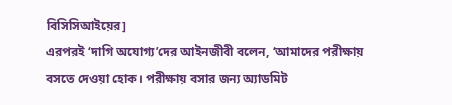বিসিসিআইয়ের]
এরপরই ‘দাগি অযোগ্য’দের আইনজীবী বলেন, ‘আমাদের পরীক্ষায় বসতে দেওয়া হোক। পরীক্ষায় বসার জন্য অ্যাডমিট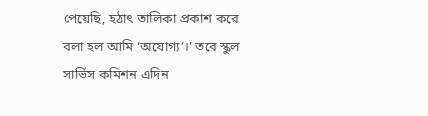পেয়েছি, হঠাৎ তালিকা প্রকাশ করে বলা হল আমি ‘অযোগ্য’।’ তবে স্কুল সার্ভিস কমিশন এদিন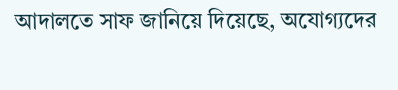আদালতে সাফ জানিয়ে দিয়েছে, অযোগ্যদের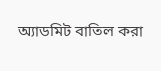অ্যাডমিট বাতিল করা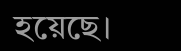হয়েছে।